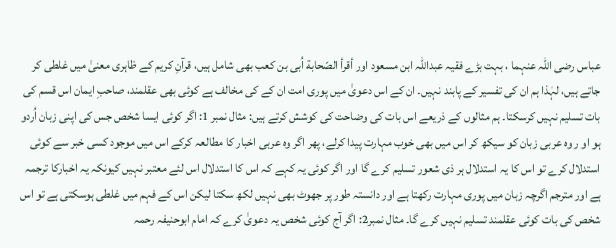عباس رضی اللہ عنہما ، بہت بڑے فقیہ عبداللہ ابن مسعود اور أقرأ الصّحابة اُبی بن کعب بھی شامل ہیں، قرآنِ کریم کے ظاہری معنیٰ میں غلطی کر جاتے ہیں، لہٰذا ہم ان کی تفسیر کے پابند نہیں۔ ان کے اس دعویٰ میں پوری امت ان کے کی مخالف ہے کوئی بھی عقلمند، صاحبِ ایمان اس قسم کی بات تسلیم نہیں کرسکتا۔ ہم مثالوں کے ذریعے اس بات کی وضاحت کی کوشش کرتے ہیں: مثال نمبر 1: اگر کوئی ایسا شخص جس کی اپنی زبان اُردو ہو او ر وہ عربی زبان کو سیکھ کر اس میں بھی خوب مہارت پیدا کرلے، پھر اگر وہ عربی اخبار کا مطالعہ کرکے اس میں موجود کسی خبر سے کوئی استدلال کرے تو اس کا یہ استدلال ہر ذی شعور تسلیم کرے گا اور اگر کوئی یہ کہے کہ اس کا استدلال اس لئے معتبر نہیں کیونکہ یہ اخبارکا ترجمہ ہے اور مترجم اگرچہ زبان میں پوری مہارت رکھتا ہے اور دانستہ طور پر جھوٹ بھی نہیں لکھ سکتا لیکن اس کے فہم میں غلطی ہوسکتی ہے تو اس شخص کی بات کوئی عقلمند تسلیم نہیں کرے گا۔ مثال نمبر2: اگر آج کوئی شخص یہ دعویٰ کرے کہ امام ابوحنیفہ رحمہ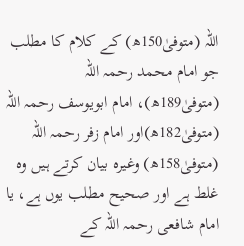اللہ (متوفیٰ150ھ) کے کلام کا مطلب جو امام محمد رحمہ اللہ (متوفیٰ189ھ)، امام ابویوسف رحمہ اللہ (متوفیٰ182ھ)اور امام زفر رحمہ اللہ (متوفیٰ158ھ) وغیرہ بیان کرتے ہیں وہ غلط ہے اور صحیح مطلب یوں ہے، یا امام شافعی رحمہ اللہ کے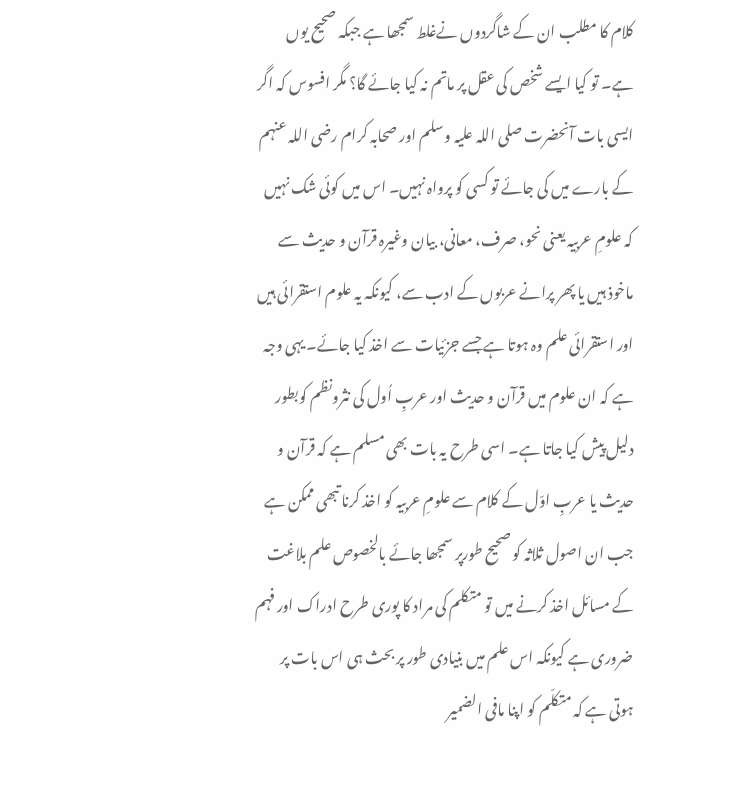کلام کا مطلب ان کے شاگردوں نےغلط سمجھا ہے جبکہ صحیح یوں ہے۔ تو کیا ایسے شخص کی عقل پر ماتم نہ کیا جائے گا؟ مگر افسوس کہ اگر ایسی بات آنحضرت صلی اللہ علیہ وسلم اور صحابہ کرام رضی اللہ عنہم کے بارے میں کی جائے تو کسی کو پرواہ نہیں۔ اس میں کوئی شک نہیں کہ علومِ عربیہ یعنی نحو، صرف، معانی، بیان وغیرہ قرآن و حدیث سے ماخوذ ہیں یا پھر پرانے عربوں کے ادب سے، کیونکہ یہ علوم استقرائی ہیں اور استقرائی علم وہ ہوتا ہے جسے جزئیات سے اخذ کیا جائے۔ یہی وجہ ہے کہ ان علوم میں قرآن و حدیث اور عربِ اُول کی نثرونظم کوبطور دلیل پیش کیا جاتا ہے۔ اسی طرح یہ بات بھی مسلم ہے کہ قرآن و حدیث یا عربِ اوّل کے کلام سے علومِ عربیہ کو اخذ کرنا تبھی ممکن ہے جب ان اصول ثلاثہ کو صحیح طورپر سمجھا جائے بالخصوص علم بلاغت کے مسائل اخذ کرنے میں تو متکلم کی مراد کا پوری طرح ادراک اور فہم ضروری ہے کیونکہ اس علم میں بنیادی طور پر بحث ہی اس بات پر ہوتی ہے کہ متکلّم کو اپنا مافی الضمیر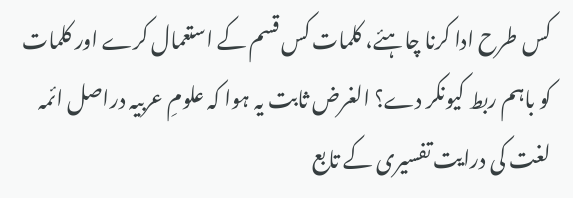کس طرح ادا کرنا چاہئے، کلمات کس قسم کے استعمال کرے اور کلمات کو باہم ربط کیونکر دے؟ الغرض ثابت یہ ہوا کہ علومِ عربیہ دراصل ائمہ لغت کی درایت تفسیری کے تابع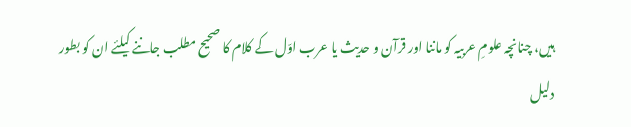ہیں، چنانچہ علومِ عربیہ کو ماننا اور قرآن و حدیث یا عرب اوّل کے کلام کا صحیح مطلب جاننے کیلئے ان کو بطور دلیل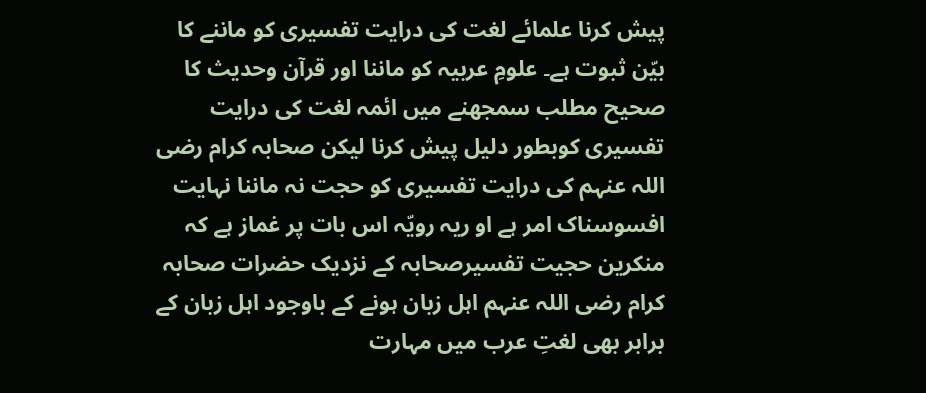پیش کرنا علمائے لغت کی درایت تفسیری کو ماننے کا بیّن ثبوت ہے۔ علومِ عربیہ کو ماننا اور قرآن وحدیث کا صحیح مطلب سمجھنے میں ائمہ لغت کی درایت تفسیری کوبطور دلیل پیش کرنا لیکن صحابہ کرام رضی اللہ عنہم کی درایت تفسیری کو حجت نہ ماننا نہایت افسوسناک امر ہے او ریہ رویّہ اس بات پر غماز ہے کہ منکرین حجیت تفسیرصحابہ کے نزدیک حضرات صحابہ کرام رضی اللہ عنہم اہل زبان ہونے کے باوجود اہل زبان کے برابر بھی لغتِ عرب میں مہارت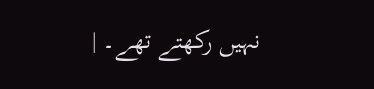نہیں رکھتے تھے۔ |